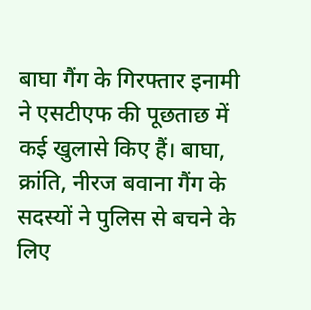बाघा गैंग के गिरफ्तार इनामी ने एसटीएफ की पूछताछ में कई खुलासे किए हैं। बाघा, क्रांति, नीरज बवाना गैंग के सदस्यों ने पुलिस से बचने के लिए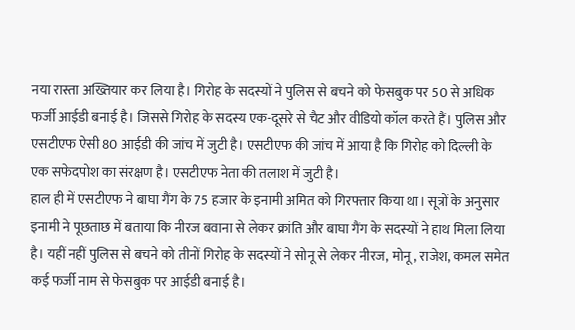नया रास्ता अख्तियार कर लिया है। गिरोह के सदस्यों ने पुलिस से बचने को फेसबुक पर 50 से अधिक फर्जी आईडी बनाई है। जिससे गिरोह के सदस्य एक-दूसरे से चैट और वीडियो कॉल करते हैं। पुलिस और एसटीएफ ऐसी 80 आईडी की जांच में जुटी है। एसटीएफ की जांच में आया है कि गिरोह को दिल्ली के एक सफेदपोश का संरक्षण है। एसटीएफ नेता की तलाश में जुटी है।
हाल ही में एसटीएफ ने बाघा गैंग के 75 हजार के इनामी अमित को गिरफ्तार किया था। सूत्रों के अनुसार इनामी ने पूछताछ में बताया कि नीरज बवाना से लेकर क्रांति और बाघा गैंग के सदस्यों ने हाथ मिला लिया है। यहीं नहीं पुलिस से बचने को तीनों गिरोह के सदस्यों ने सोनू से लेकर नीरज, मोनू, राजेश, कमल समेत कई फर्जी नाम से फेसबुक पर आईडी बनाई है।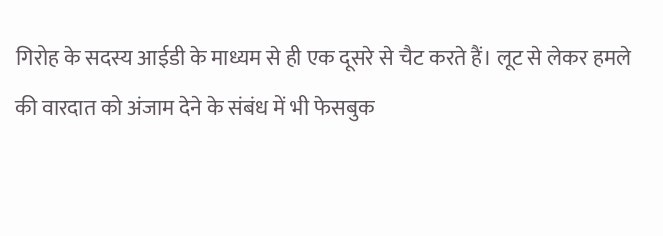गिरोह के सदस्य आईडी के माध्यम से ही एक दूसरे से चैट करते हैं। लूट से लेकर हमले की वारदात को अंजाम देने के संबंध में भी फेसबुक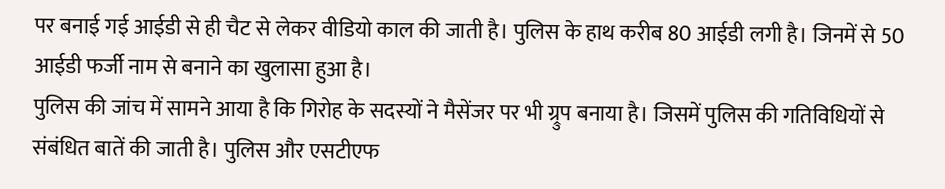पर बनाई गई आईडी से ही चैट से लेकर वीडियो काल की जाती है। पुलिस के हाथ करीब 80 आईडी लगी है। जिनमें से 50 आईडी फर्जी नाम से बनाने का खुलासा हुआ है।
पुलिस की जांच में सामने आया है कि गिरोह के सदस्यों ने मैसेंजर पर भी ग्र्रुप बनाया है। जिसमें पुलिस की गतिविधियों से संबंधित बातें की जाती है। पुलिस और एसटीएफ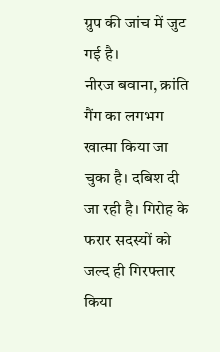ग्रुप की जांच में जुट गई है।
नीरज बवाना, क्रांति गैंग का लगभग खात्मा किया जा चुका है। दबिश दी जा रही है। गिरोह के फरार सदस्यों को जल्द ही गिरफ्तार किया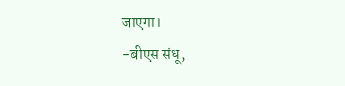जाएगा।
-बीएस संधू,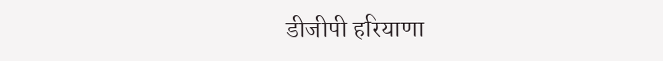डीजीपी हरियाणा